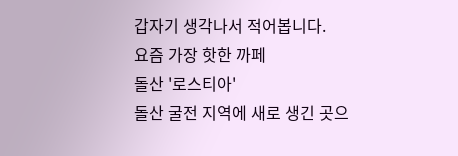갑자기 생각나서 적어봅니다.
요즘 가장 핫한 까페
돌산 '로스티아'
돌산 굴전 지역에 새로 생긴 곳으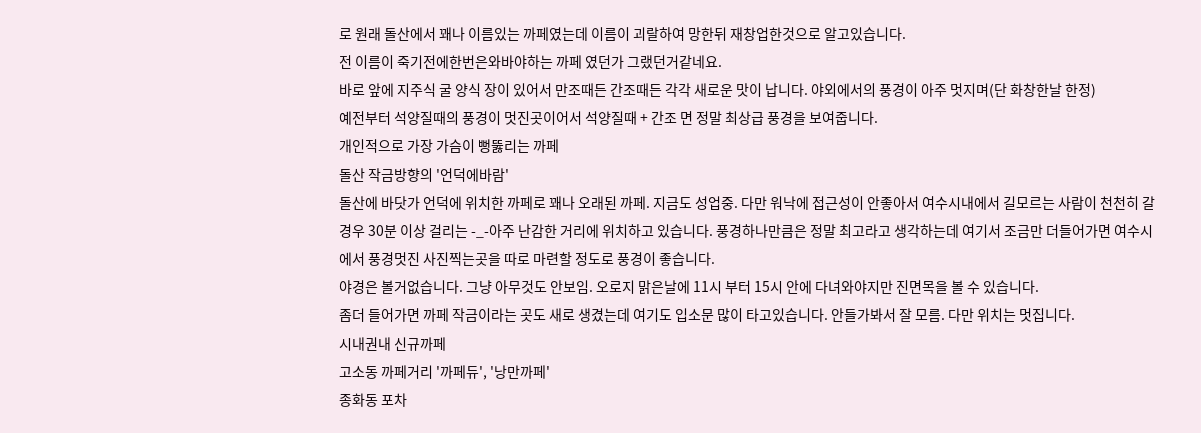로 원래 돌산에서 꽤나 이름있는 까페였는데 이름이 괴랄하여 망한뒤 재창업한것으로 알고있습니다.
전 이름이 죽기전에한번은와바야하는 까페 였던가 그랬던거같네요.
바로 앞에 지주식 굴 양식 장이 있어서 만조때든 간조때든 각각 새로운 맛이 납니다. 야외에서의 풍경이 아주 멋지며(단 화창한날 한정)
예전부터 석양질때의 풍경이 멋진곳이어서 석양질때 + 간조 면 정말 최상급 풍경을 보여줍니다.
개인적으로 가장 가슴이 뻥뚫리는 까페
돌산 작금방향의 '언덕에바람'
돌산에 바닷가 언덕에 위치한 까페로 꽤나 오래된 까페. 지금도 성업중. 다만 워낙에 접근성이 안좋아서 여수시내에서 길모르는 사람이 천천히 갈경우 30분 이상 걸리는 -_-아주 난감한 거리에 위치하고 있습니다. 풍경하나만큼은 정말 최고라고 생각하는데 여기서 조금만 더들어가면 여수시에서 풍경멋진 사진찍는곳을 따로 마련할 정도로 풍경이 좋습니다.
야경은 볼거없습니다. 그냥 아무것도 안보임. 오로지 맑은날에 11시 부터 15시 안에 다녀와야지만 진면목을 볼 수 있습니다.
좀더 들어가면 까페 작금이라는 곳도 새로 생겼는데 여기도 입소문 많이 타고있습니다. 안들가봐서 잘 모름. 다만 위치는 멋집니다.
시내권내 신규까페
고소동 까페거리 '까페듀', '낭만까페'
종화동 포차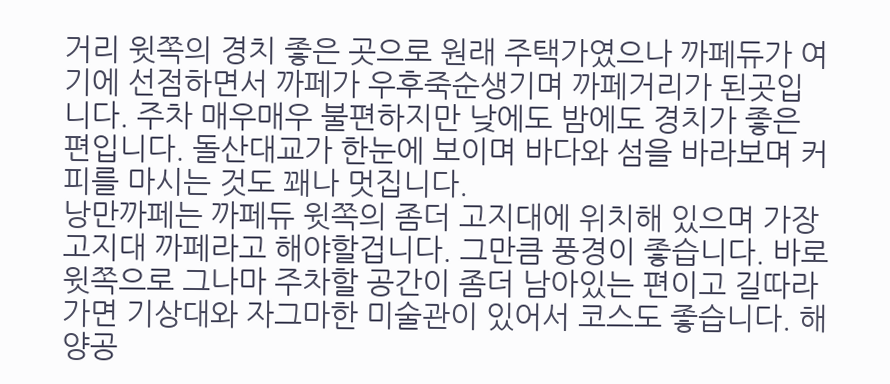거리 윗쪽의 경치 좋은 곳으로 원래 주택가였으나 까페듀가 여기에 선점하면서 까페가 우후죽순생기며 까페거리가 된곳입니다. 주차 매우매우 불편하지만 낮에도 밤에도 경치가 좋은 편입니다. 돌산대교가 한눈에 보이며 바다와 섬을 바라보며 커피를 마시는 것도 꽤나 멋집니다.
낭만까페는 까페듀 윗쪽의 좀더 고지대에 위치해 있으며 가장 고지대 까페라고 해야할겁니다. 그만큼 풍경이 좋습니다. 바로 윗쪽으로 그나마 주차할 공간이 좀더 남아있는 편이고 길따라 가면 기상대와 자그마한 미술관이 있어서 코스도 좋습니다. 해양공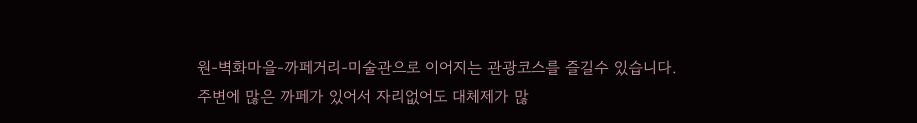원-벽화마을-까페거리-미술관으로 이어지는 관광코스를 즐길수 있습니다.
주변에 많은 까페가 있어서 자리없어도 대체제가 많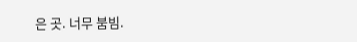은 곳. 너무 붐빔.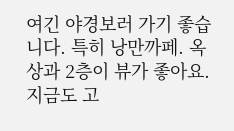여긴 야경보러 가기 좋습니다. 특히 낭만까페. 옥상과 2층이 뷰가 좋아요.
지금도 고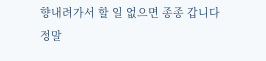향내려가서 할 일 없으면 종종 갑니다
정말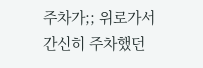주차가;; 위로가서 간신히 주차했던